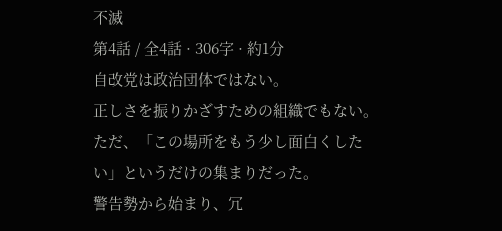不滅
第4話 / 全4話 · 306字 · 約1分
自改党は政治団体ではない。
正しさを振りかざすための組織でもない。
ただ、「この場所をもう少し面白くしたい」というだけの集まりだった。
警告勢から始まり、冗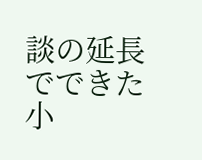談の延長でできた小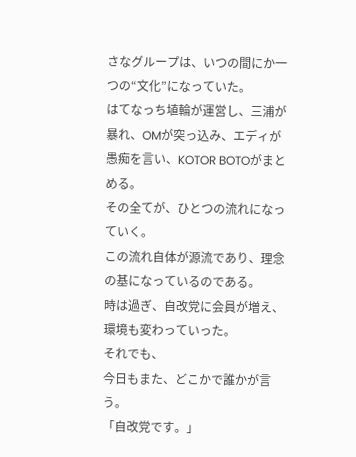さなグループは、いつの間にか一つの“文化”になっていた。
はてなっち埴輪が運営し、三浦が暴れ、OMが突っ込み、エディが愚痴を言い、KOTOR BOTOがまとめる。
その全てが、ひとつの流れになっていく。
この流れ自体が源流であり、理念の基になっているのである。
時は過ぎ、自改党に会員が増え、環境も変わっていった。
それでも、
今日もまた、どこかで誰かが言う。
「自改党です。」